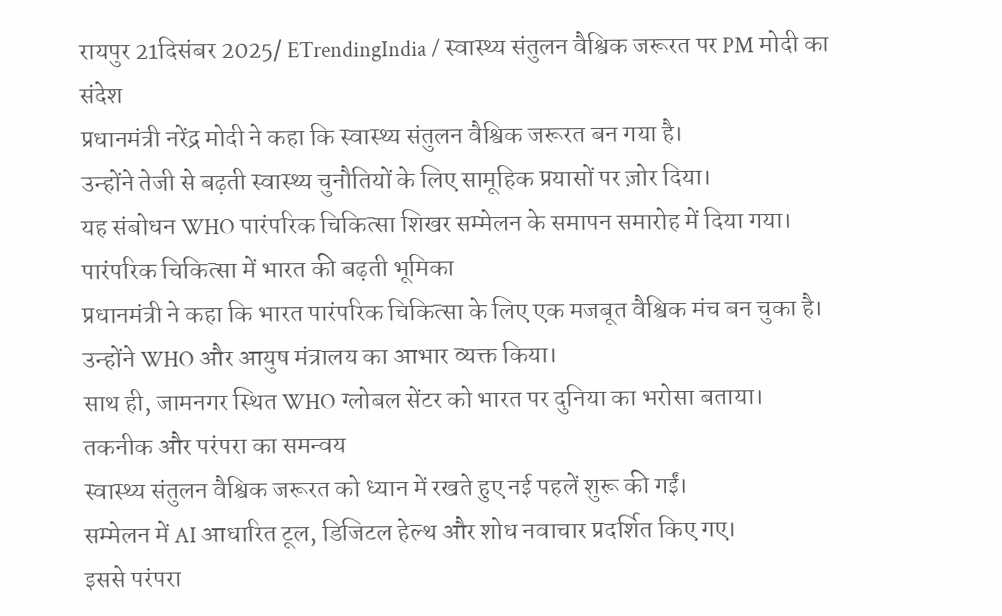रायपुर 21दिसंबर 2025/ ETrendingIndia / स्वास्थ्य संतुलन वैश्विक जरूरत पर PM मोदी का संदेश
प्रधानमंत्री नरेंद्र मोदी ने कहा कि स्वास्थ्य संतुलन वैश्विक जरूरत बन गया है।
उन्होंने तेजी से बढ़ती स्वास्थ्य चुनौतियों के लिए सामूहिक प्रयासों पर ज़ोर दिया।
यह संबोधन WHO पारंपरिक चिकित्सा शिखर सम्मेलन के समापन समारोह में दिया गया।
पारंपरिक चिकित्सा में भारत की बढ़ती भूमिका
प्रधानमंत्री ने कहा कि भारत पारंपरिक चिकित्सा के लिए एक मजबूत वैश्विक मंच बन चुका है।
उन्होंने WHO और आयुष मंत्रालय का आभार व्यक्त किया।
साथ ही, जामनगर स्थित WHO ग्लोबल सेंटर को भारत पर दुनिया का भरोसा बताया।
तकनीक और परंपरा का समन्वय
स्वास्थ्य संतुलन वैश्विक जरूरत को ध्यान में रखते हुए नई पहलें शुरू की गईं।
सम्मेलन में AI आधारित टूल, डिजिटल हेल्थ और शोध नवाचार प्रदर्शित किए गए।
इससे परंपरा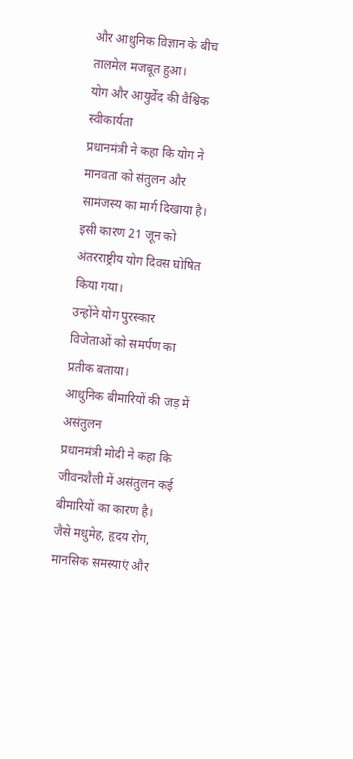और आधुनिक विज्ञान के बीच तालमेल मजबूत हुआ।
योग और आयुर्वेद की वैश्विक स्वीकार्यता
प्रधानमंत्री ने कहा कि योग ने मानवता को संतुलन और सामंजस्य का मार्ग दिखाया है।
इसी कारण 21 जून को अंतरराष्ट्रीय योग दिवस घोषित किया गया।
उन्होंने योग पुरस्कार विजेताओं को समर्पण का प्रतीक बताया।
आधुनिक बीमारियों की जड़ में असंतुलन
प्रधानमंत्री मोदी ने कहा कि जीवनशैली में असंतुलन कई बीमारियों का कारण है।
जैसे मधुमेह, हृदय रोग, मानसिक समस्याएं और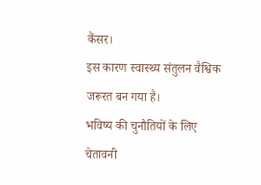कैंसर।
इस कारण स्वास्थ्य संतुलन वैश्विक जरूरत बन गया है।
भविष्य की चुनौतियों के लिए चेतावनी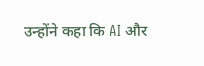उन्होंने कहा कि AI और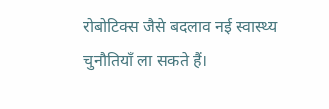रोबोटिक्स जैसे बदलाव नई स्वास्थ्य चुनौतियाँ ला सकते हैं।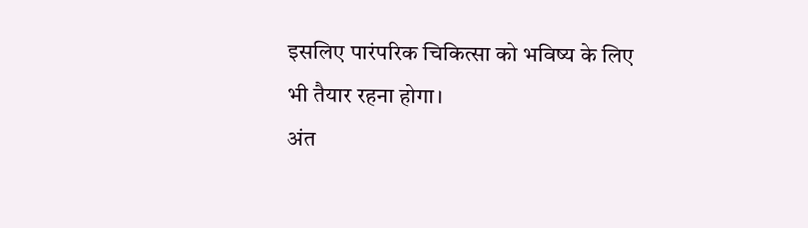इसलिए पारंपरिक चिकित्सा को भविष्य के लिए भी तैयार रहना होगा।
अंत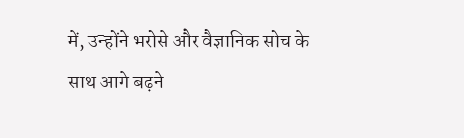में, उन्होंने भरोसे और वैज्ञानिक सोच के साथ आगे बढ़ने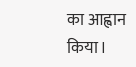का आह्वान किया।